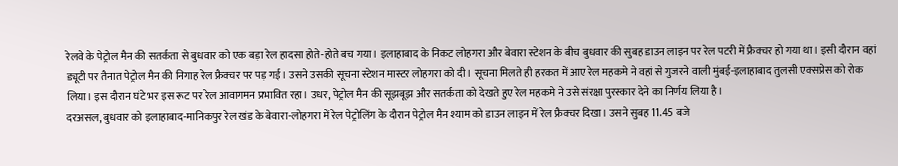रेलवे के पेट्रोल मैन की सतर्कता से बुधवार को एक बड़ा रेल हादसा होते-होते बच गया। इलाहाबाद के निकट लोहगरा और बेवारा स्टेशन के बीच बुधवार की सुबह डाउन लाइन पर रेल पटरी में फ्रैक्चर हो गया था। इसी दौरान वहां ड्यूटी पर तैनात पेट्रोल मैन की निगाह रेल फ्रैक्चर पर पड़ गई। उसने उसकी सूचना स्टेशन मास्टर लोहगरा को दी। सूचना मिलते ही हरकत में आए रेल महकमे ने वहां से गुजरने वाली मुंबई-इलाहाबाद तुलसी एक्सप्रेस को रोक लिया। इस दौरान घंटे भर इस रूट पर रेल आवागमन प्रभावित रहा। उधर, पेट्रोल मैन की सूझबूझ और सतर्कता को देखते हुए रेल महकमे ने उसे संरक्षा पुरस्कार देने का निर्णय लिया है।
दरअसल, बुधवार को इलाहाबाद-मानिकपुर रेल खंड के बेवारा-लोहगरा में रेल पेट्रोलिंग के दौरान पेट्रोल मैन श्याम को डाउन लाइन में रेल फ्रैक्चर दिखा। उसने सुबह 11.45 बजे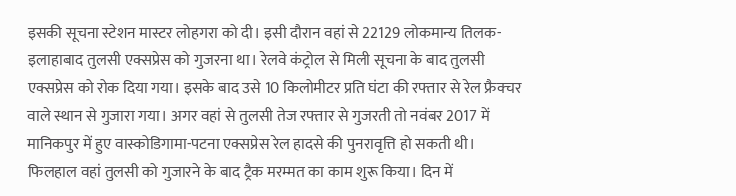इसकी सूचना स्टेशन मास्टर लोहगरा को दी। इसी दौरान वहां से 22129 लोकमान्य तिलक-इलाहाबाद तुलसी एक्सप्रेस को गुजरना था। रेलवे कंट्रोल से मिली सूचना के बाद तुलसी एक्सप्रेस को रोक दिया गया। इसके बाद उसे 10 किलोमीटर प्रति घंटा की रफ्तार से रेल फ्रैक्चर वाले स्थान से गुजारा गया। अगर वहां से तुलसी तेज रफ्तार से गुजरती तो नवंबर 2017 में मानिकपुर में हुए वास्कोडिगामा-पटना एक्सप्रेस रेल हादसे की पुनरावृत्ति हो सकती थी। फिलहाल वहां तुलसी को गुजारने के बाद ट्रैक मरम्मत का काम शुरू किया। दिन में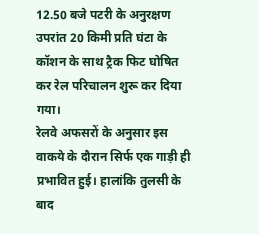12.50 बजे पटरी के अनुरक्षण उपरांत 20 किमी प्रति घंटा के कॉशन के साथ ट्रैक फिट घोषित कर रेल परिचालन शुरू कर दिया गया।
रेलवे अफसरों के अनुसार इस वाकये के दौरान सिर्फ एक गाड़ी ही प्रभावित हुई। हालांकि तुलसी के बाद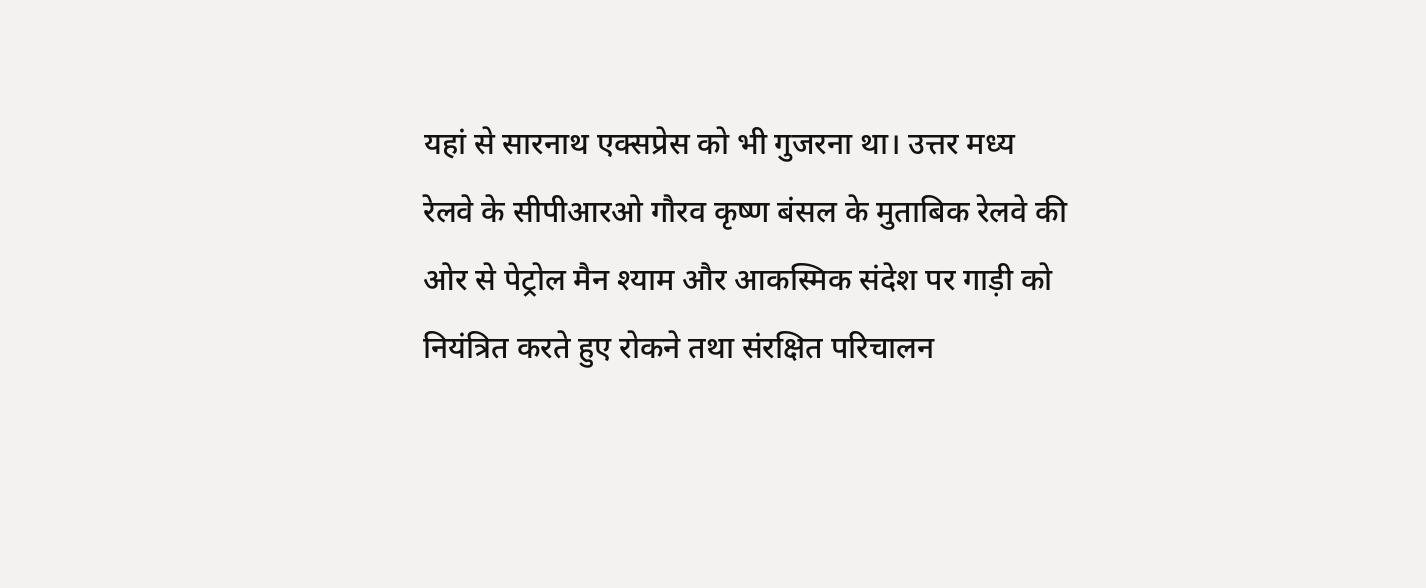यहां से सारनाथ एक्सप्रेस को भी गुजरना था। उत्तर मध्य रेलवे के सीपीआरओ गौरव कृष्ण बंसल के मुताबिक रेलवे की ओर से पेट्रोल मैन श्याम और आकस्मिक संदेश पर गाड़ी को नियंत्रित करते हुए रोकने तथा संरक्षित परिचालन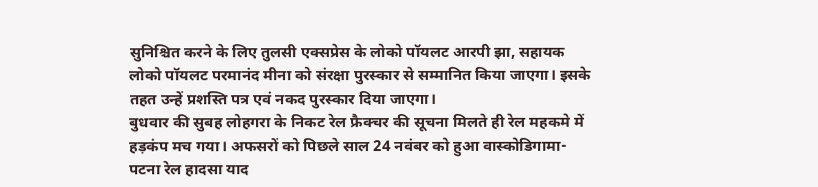सुनिश्चित करने के लिए तुलसी एक्सप्रेस के लोको पॉयलट आरपी झा, सहायक लोको पॉयलट परमानंद मीना को संरक्षा पुरस्कार से सम्मानित किया जाएगा। इसके तहत उन्हें प्रशस्ति पत्र एवं नकद पुरस्कार दिया जाएगा।
बुधवार की सुबह लोहगरा के निकट रेल फ्रैक्चर की सूचना मिलते ही रेल महकमे में हड़कंप मच गया। अफसरों को पिछले साल 24 नवंबर को हुआ वास्कोडिगामा-पटना रेल हादसा याद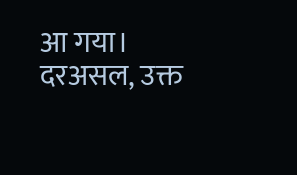आ गया। दरअसल, उक्त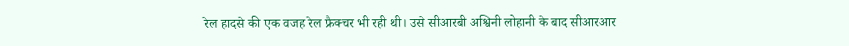रेल हादसे की एक वजह रेल फ्रैक्चर भी रही थी। उसे सीआरबी अश्विनी लोहानी के बाद सीआरआर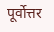पूर्वोत्तर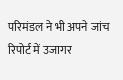परिमंडल ने भी अपने जांच रिपोर्ट में उजागर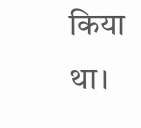किया था।